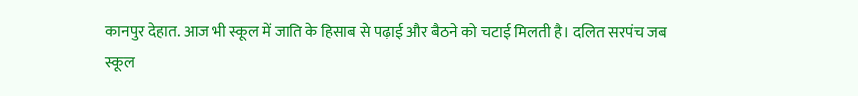कानपुर देहात. आज भी स्कूल में जाति के हिसाब से पढ़ाई और बैठने को चटाई मिलती है। दलित सरपंच जब स्कूल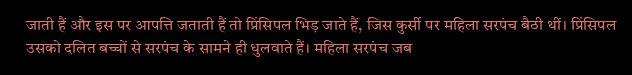जाती हैं और इस पर आपत्ति जताती हैं तो प्रिंसिपल भिड़ जाते हैं, जिस कुर्सी पर महिला सरपंच बैठी थीं। प्रिंसिपल उसको दलित बच्चों से सरपंच के सामने ही धुलवाते हैं। महिला सरपंच जब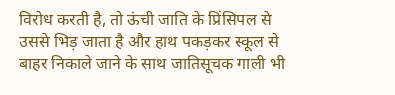विरोध करती है, तो ऊंची जाति के प्रिंसिपल से उससे भिड़ जाता है और हाथ पकड़कर स्कूल से बाहर निकाले जाने के साथ जातिसूचक गाली भी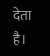देता है।